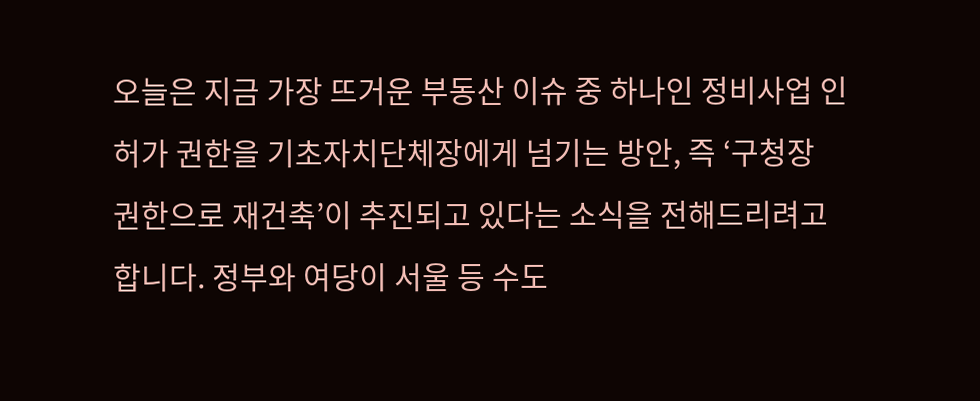오늘은 지금 가장 뜨거운 부동산 이슈 중 하나인 정비사업 인허가 권한을 기초자치단체장에게 넘기는 방안, 즉 ‘구청장 권한으로 재건축’이 추진되고 있다는 소식을 전해드리려고 합니다. 정부와 여당이 서울 등 수도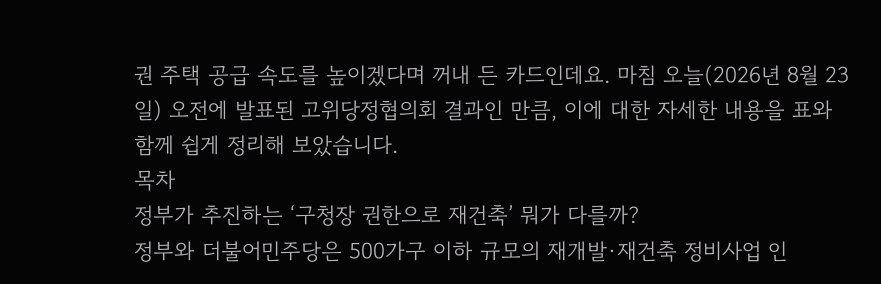권 주택 공급 속도를 높이겠다며 꺼내 든 카드인데요. 마침 오늘(2026년 8월 23일) 오전에 발표된 고위당정협의회 결과인 만큼, 이에 대한 자세한 내용을 표와 함께 쉽게 정리해 보았습니다.
목차
정부가 추진하는 ‘구청장 권한으로 재건축’ 뭐가 다를까?
정부와 더불어민주당은 500가구 이하 규모의 재개발·재건축 정비사업 인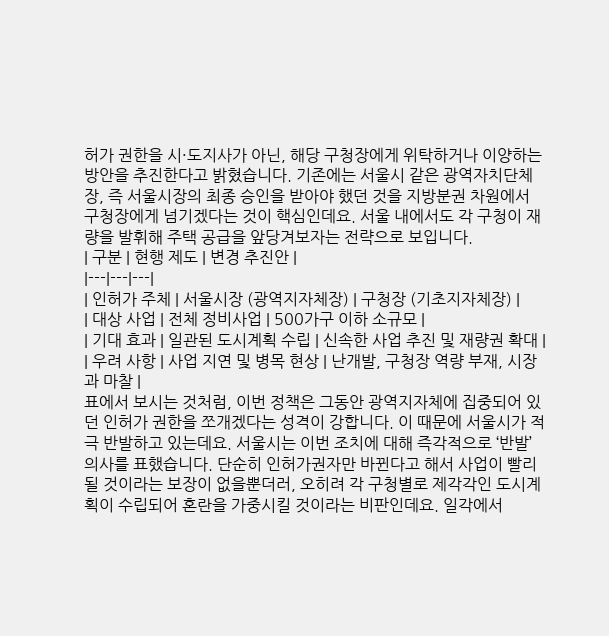허가 권한을 시·도지사가 아닌, 해당 구청장에게 위탁하거나 이양하는 방안을 추진한다고 밝혔습니다. 기존에는 서울시 같은 광역자치단체장, 즉 서울시장의 최종 승인을 받아야 했던 것을 지방분권 차원에서 구청장에게 넘기겠다는 것이 핵심인데요. 서울 내에서도 각 구청이 재량을 발휘해 주택 공급을 앞당겨보자는 전략으로 보입니다.
| 구분 | 현행 제도 | 변경 추진안 |
|---|---|---|
| 인허가 주체 | 서울시장 (광역지자체장) | 구청장 (기초지자체장) |
| 대상 사업 | 전체 정비사업 | 500가구 이하 소규모 |
| 기대 효과 | 일관된 도시계획 수립 | 신속한 사업 추진 및 재량권 확대 |
| 우려 사항 | 사업 지연 및 병목 현상 | 난개발, 구청장 역량 부재, 시장과 마찰 |
표에서 보시는 것처럼, 이번 정책은 그동안 광역지자체에 집중되어 있던 인허가 권한을 쪼개겠다는 성격이 강합니다. 이 때문에 서울시가 적극 반발하고 있는데요. 서울시는 이번 조치에 대해 즉각적으로 ‘반발’ 의사를 표했습니다. 단순히 인허가권자만 바뀐다고 해서 사업이 빨리될 것이라는 보장이 없을뿐더러, 오히려 각 구청별로 제각각인 도시계획이 수립되어 혼란을 가중시킬 것이라는 비판인데요. 일각에서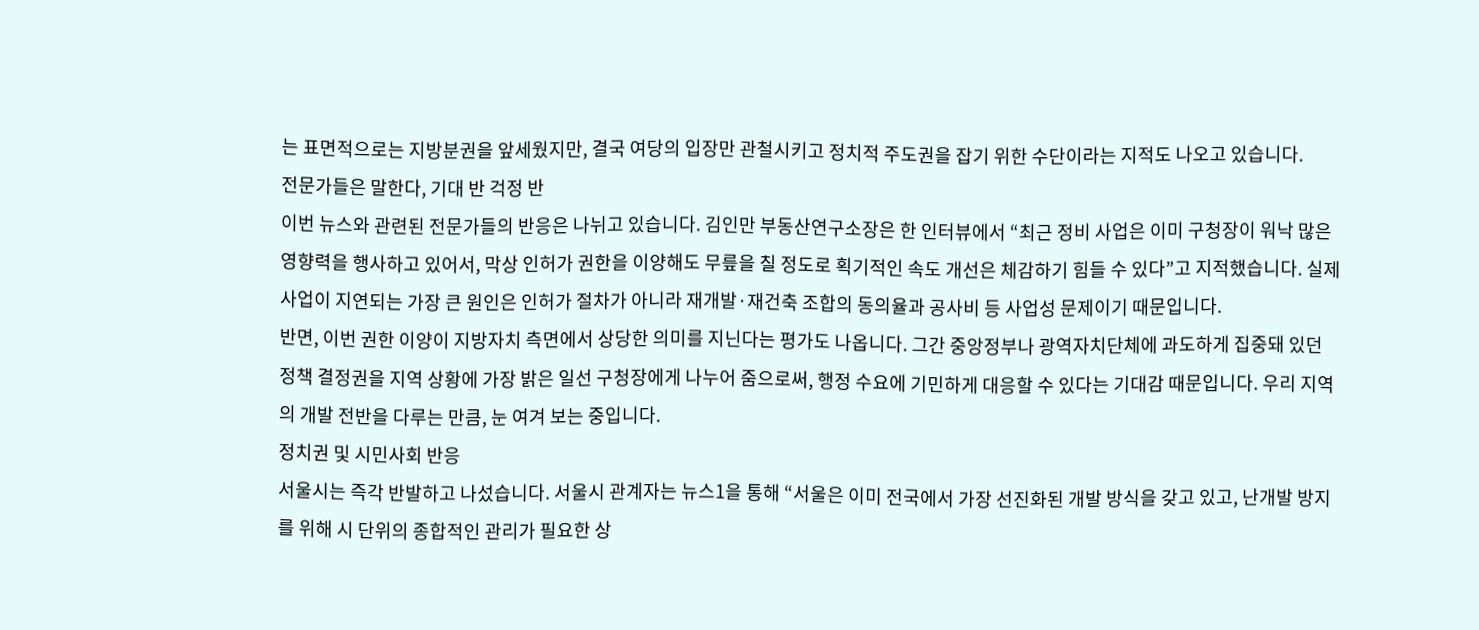는 표면적으로는 지방분권을 앞세웠지만, 결국 여당의 입장만 관철시키고 정치적 주도권을 잡기 위한 수단이라는 지적도 나오고 있습니다.
전문가들은 말한다, 기대 반 걱정 반
이번 뉴스와 관련된 전문가들의 반응은 나뉘고 있습니다. 김인만 부동산연구소장은 한 인터뷰에서 “최근 정비 사업은 이미 구청장이 워낙 많은 영향력을 행사하고 있어서, 막상 인허가 권한을 이양해도 무릎을 칠 정도로 획기적인 속도 개선은 체감하기 힘들 수 있다”고 지적했습니다. 실제 사업이 지연되는 가장 큰 원인은 인허가 절차가 아니라 재개발·재건축 조합의 동의율과 공사비 등 사업성 문제이기 때문입니다.
반면, 이번 권한 이양이 지방자치 측면에서 상당한 의미를 지닌다는 평가도 나옵니다. 그간 중앙정부나 광역자치단체에 과도하게 집중돼 있던 정책 결정권을 지역 상황에 가장 밝은 일선 구청장에게 나누어 줌으로써, 행정 수요에 기민하게 대응할 수 있다는 기대감 때문입니다. 우리 지역의 개발 전반을 다루는 만큼, 눈 여겨 보는 중입니다.
정치권 및 시민사회 반응
서울시는 즉각 반발하고 나섰습니다. 서울시 관계자는 뉴스1을 통해 “서울은 이미 전국에서 가장 선진화된 개발 방식을 갖고 있고, 난개발 방지를 위해 시 단위의 종합적인 관리가 필요한 상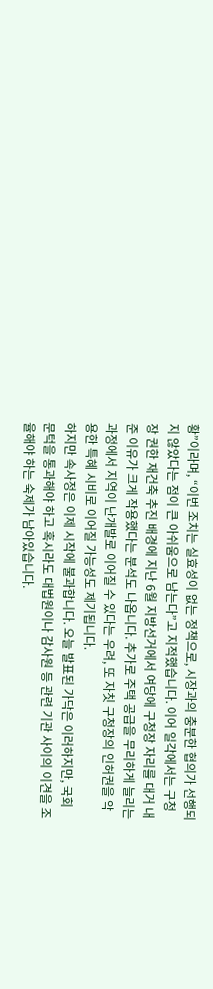황”이라며, “이번 조치는 실효성이 없는 정책으로, 시장과의 충분한 협의가 선행되지 않았다는 점이 큰 아쉬움으로 남는다”고 지적했습니다. 이어 일각에서는 구청장 권한 재건축 추진 배경에 지난 6월 지방선거에서 여당에 구청장 자리를 대거 내준 이유가 크게 작용했다는 분석도 나옵니다. 추가로 주택 공급을 무리하게 늘리는 과정에서 지역이 난개발로 이어질 수 있다는 우려, 또 자칫 구청장의 인허권을 악용한 특혜 시비로 이어질 가능성도 제기됩니다.
하지만 속사정은 이제 시작에 불과합니다. 오늘 발표된 가닥은 이러하지만, 국회 문턱을 통과해야 하고 혹시라도 대법원이나 감사원 등 관련 기관 사이의 이견을 조율해야 하는 숙제가 남아있습니다.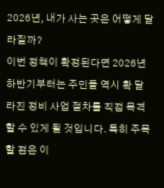2026년, 내가 사는 곳은 어떻게 달라질까?
이번 정책이 확정된다면 2026년 하반기부터는 주민들 역시 확 달라진 정비 사업 절차를 직접 목격할 수 있게 될 것입니다. 특히 주목할 점은 이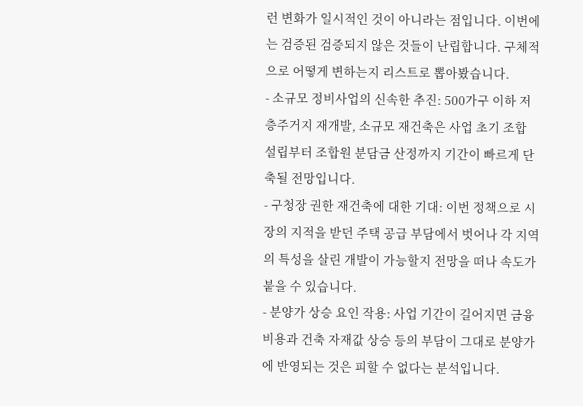런 변화가 일시적인 것이 아니라는 점입니다. 이번에는 검증된 검증되지 않은 것들이 난립합니다. 구체적으로 어떻게 변하는지 리스트로 뽑아봤습니다.
- 소규모 정비사업의 신속한 추진: 500가구 이하 저층주거지 재개발, 소규모 재건축은 사업 초기 조합 설립부터 조합원 분담금 산정까지 기간이 빠르게 단축될 전망입니다.
- 구청장 권한 재건축에 대한 기대: 이번 정책으로 시장의 지적을 받던 주택 공급 부담에서 벗어나 각 지역의 특성을 살린 개발이 가능할지 전망을 떠나 속도가 붙을 수 있습니다.
- 분양가 상승 요인 작용: 사업 기간이 길어지면 금융비용과 건축 자재값 상승 등의 부담이 그대로 분양가에 반영되는 것은 피할 수 없다는 분석입니다.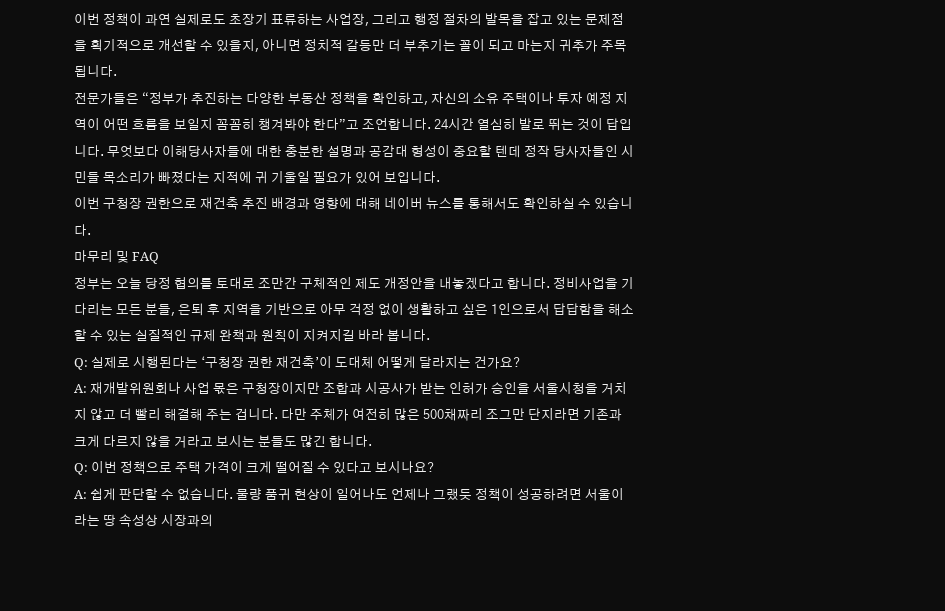이번 정책이 과연 실제로도 초장기 표류하는 사업장, 그리고 행정 절차의 발목을 잡고 있는 문제점을 획기적으로 개선할 수 있을지, 아니면 정치적 갈등만 더 부추기는 꼴이 되고 마는지 귀추가 주목됩니다.
전문가들은 “정부가 추진하는 다양한 부동산 정책을 확인하고, 자신의 소유 주택이나 투자 예정 지역이 어떤 흐름을 보일지 꼼꼼히 챙겨봐야 한다”고 조언합니다. 24시간 열심히 발로 뛰는 것이 답입니다. 무엇보다 이해당사자들에 대한 충분한 설명과 공감대 형성이 중요할 텐데 정작 당사자들인 시민들 목소리가 빠졌다는 지적에 귀 기울일 필요가 있어 보입니다.
이번 구청장 권한으로 재건축 추진 배경과 영향에 대해 네이버 뉴스를 통해서도 확인하실 수 있습니다.
마무리 및 FAQ
정부는 오늘 당정 협의를 토대로 조만간 구체적인 제도 개정안을 내놓겠다고 합니다. 정비사업을 기다리는 모든 분들, 은퇴 후 지역을 기반으로 아무 걱정 없이 생활하고 싶은 1인으로서 답답함을 해소할 수 있는 실질적인 규제 완책과 원칙이 지켜지길 바라 봅니다.
Q: 실제로 시행된다는 ‘구청장 권한 재건축’이 도대체 어떻게 달라지는 건가요?
A: 재개발위원회나 사업 몫은 구청장이지만 조합과 시공사가 받는 인허가 승인을 서울시청을 거치지 않고 더 빨리 해결해 주는 겁니다. 다만 주체가 여전히 많은 500채짜리 조그만 단지라면 기존과 크게 다르지 않을 거라고 보시는 분들도 많긴 합니다.
Q: 이번 정책으로 주택 가격이 크게 떨어질 수 있다고 보시나요?
A: 쉽게 판단할 수 없습니다. 물량 품귀 현상이 일어나도 언제나 그랬듯 정책이 성공하려면 서울이라는 땅 속성상 시장과의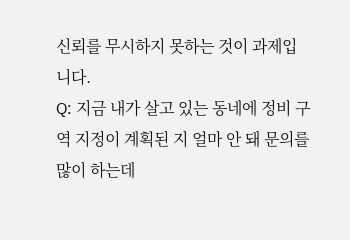신뢰를 무시하지 못하는 것이 과제입니다.
Q: 지금 내가 살고 있는 동네에 정비 구역 지정이 계획된 지 얼마 안 돼 문의를 많이 하는데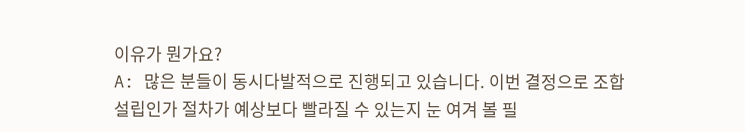이유가 뭔가요?
A: 많은 분들이 동시다발적으로 진행되고 있습니다. 이번 결정으로 조합설립인가 절차가 예상보다 빨라질 수 있는지 눈 여겨 볼 필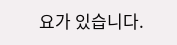요가 있습니다.